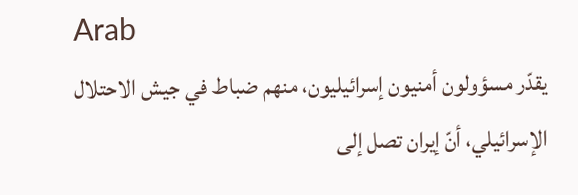Arab
يقدّر مسؤولون أمنيون إسرائيليون، منهم ضباط في جيش الاحتلال الإسرائيلي، أنّ إيران تصل إلى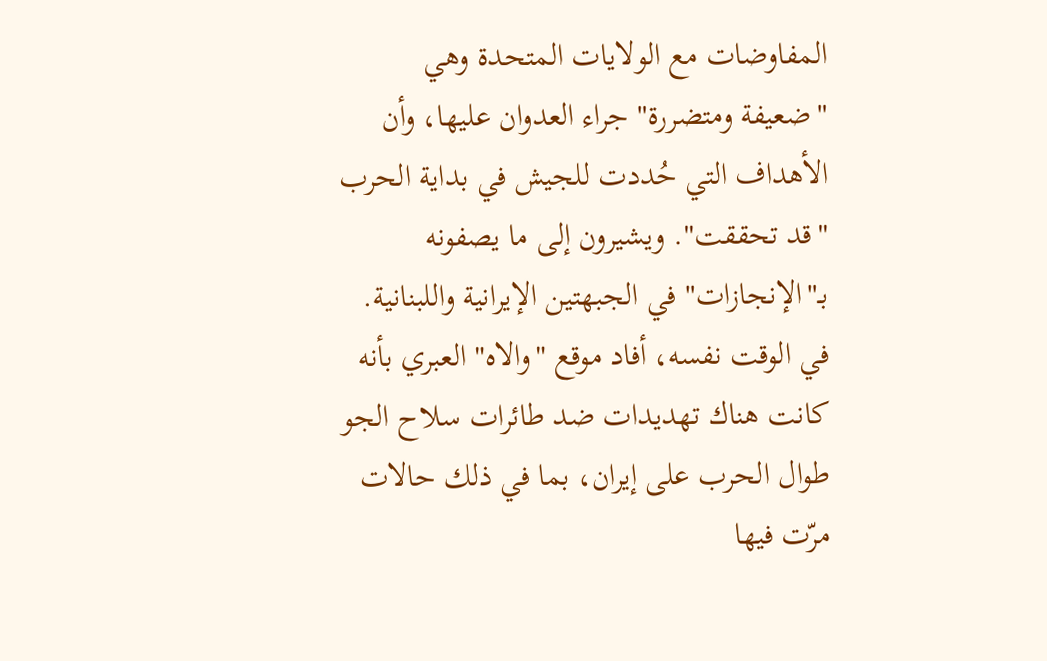المفاوضات مع الولايات المتحدة وهي "ضعيفة ومتضررة" جراء العدوان عليها، وأن الأهداف التي حُددت للجيش في بداية الحرب "قد تحققت". ويشيرون إلى ما يصفونه بـ"الإنجازات" في الجبهتين الإيرانية واللبنانية. في الوقت نفسه، أفاد موقع "والاه" العبري بأنه كانت هناك تهديدات ضد طائرات سلاح الجو طوال الحرب على إيران، بما في ذلك حالات مرّت فيها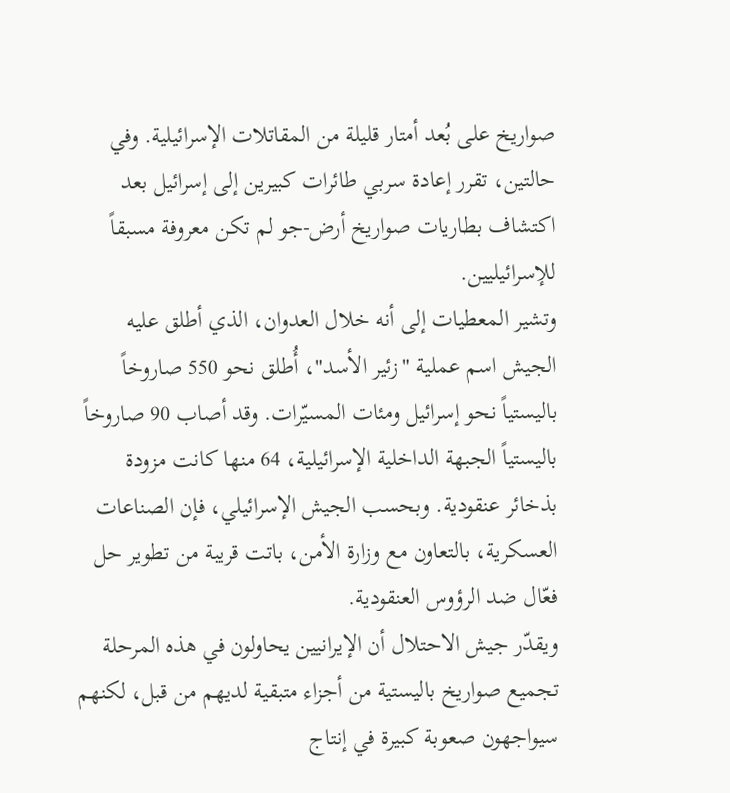صواريخ على بُعد أمتار قليلة من المقاتلات الإسرائيلية. وفي حالتين، تقرر إعادة سربي طائرات كبيرين إلى إسرائيل بعد اكتشاف بطاريات صواريخ أرض-جو لم تكن معروفة مسبقاً للإسرائيليين.
وتشير المعطيات إلى أنه خلال العدوان، الذي أطلق عليه الجيش اسم عملية "زئير الأسد"، أُطلق نحو 550 صاروخاً باليستياً نحو إسرائيل ومئات المسيّرات. وقد أصاب 90 صاروخاً باليستياً الجبهة الداخلية الإسرائيلية، 64 منها كانت مزودة بذخائر عنقودية. وبحسب الجيش الإسرائيلي، فإن الصناعات العسكرية، بالتعاون مع وزارة الأمن، باتت قريبة من تطوير حل فعّال ضد الرؤوس العنقودية.
ويقدّر جيش الاحتلال أن الإيرانيين يحاولون في هذه المرحلة تجميع صواريخ باليستية من أجزاء متبقية لديهم من قبل، لكنهم سيواجهون صعوبة كبيرة في إنتاج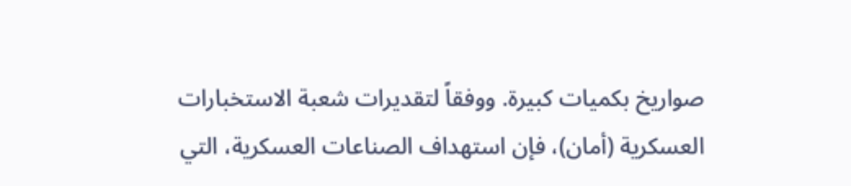صواريخ بكميات كبيرة. ووفقاً لتقديرات شعبة الاستخبارات العسكرية (أمان)، فإن استهداف الصناعات العسكرية، التي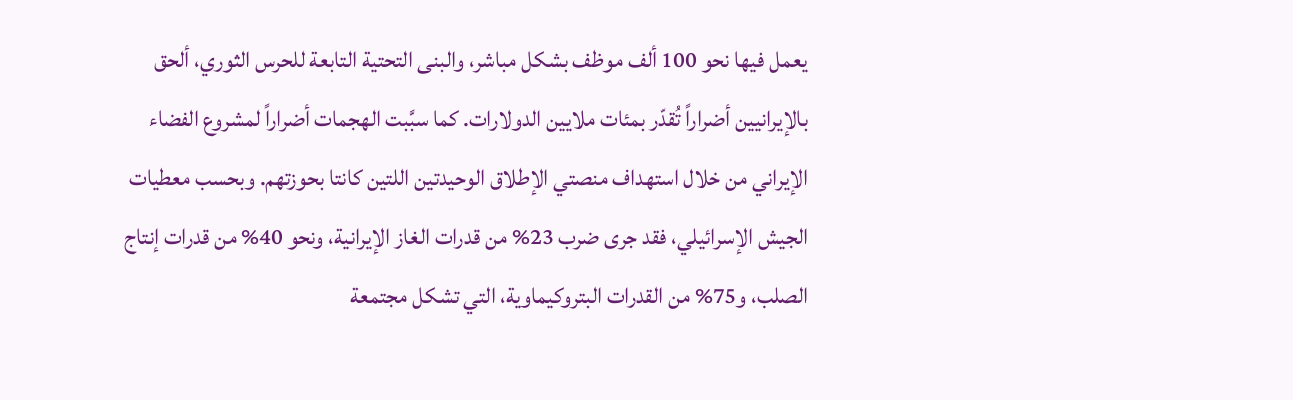يعمل فيها نحو 100 ألف موظف بشكل مباشر، والبنى التحتية التابعة للحرس الثوري، ألحق بالإيرانيين أضراراً تُقدّر بمئات ملايين الدولارات. كما سبَّبت الهجمات أضراراً لمشروع الفضاء الإيراني من خلال استهداف منصتي الإطلاق الوحيدتين اللتين كانتا بحوزتهم. وبحسب معطيات الجيش الإسرائيلي، فقد جرى ضرب 23% من قدرات الغاز الإيرانية، ونحو 40% من قدرات إنتاج الصلب، و75% من القدرات البتروكيماوية، التي تشكل مجتمعة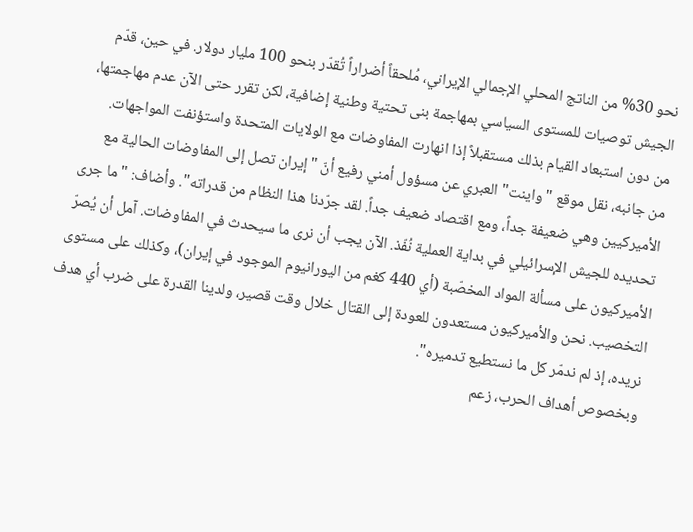نحو 30% من الناتج المحلي الإجمالي الإيراني، مُلحقاً أضراراً تُقدّر بنحو 100 مليار دولار. في حين، قدّم الجيش توصيات للمستوى السياسي بمهاجمة بنى تحتية وطنية إضافية، لكن تقرر حتى الآن عدم مهاجمتها، من دون استبعاد القيام بذلك مستقبلاً إذا انهارت المفاوضات مع الولايات المتحدة واستؤنفت المواجهات.
من جانبه، نقل موقع "واينت" العبري عن مسؤول أمني رفيع أنّ "إيران تصل إلى المفاوضات الحالية مع الأميركيين وهي ضعيفة جداً، ومع اقتصاد ضعيف جداً. لقد جرّدنا هذا النظام من قدراته". وأضاف: "ما جرى تحديده للجيش الإسرائيلي في بداية العملية نُفّذ. الآن يجب أن نرى ما سيحدث في المفاوضات. آمل أن يُصرّ الأميركيون على مسألة المواد المخصّبة (أي 440 كغم من اليورانيوم الموجود في إيران)، وكذلك على مستوى التخصيب. نحن والأميركيون مستعدون للعودة إلى القتال خلال وقت قصير، ولدينا القدرة على ضرب أي هدف نريده، إذ لم ندمّر كل ما نستطيع تدميره".
وبخصوص أهداف الحرب، زعم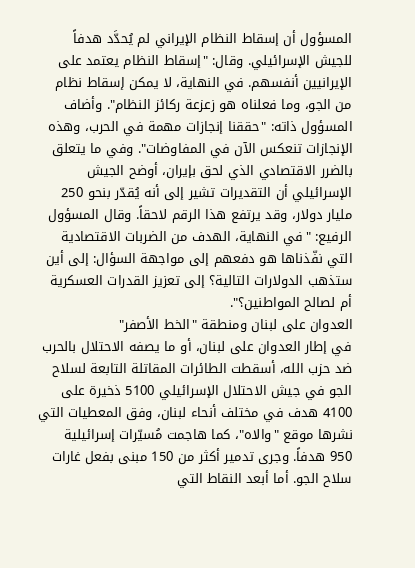المسؤول أن إسقاط النظام الإيراني لم يُحدَّد هدفاً للجيش الإسرائيلي. وقال: "إسقاط النظام يعتمد على الإيرانيين أنفسهم. في النهاية، لا يمكن إسقاط نظام من الجو، وما فعلناه هو زعزعة ركائز النظام". وأضاف المسؤول ذاته: "حققنا إنجازات مهمة في الحرب، وهذه الإنجازات تنعكس الآن في المفاوضات". وفي ما يتعلق بالضرر الاقتصادي الذي لحق بإيران، أوضح الجيش الإسرائيلي أن التقديرات تشير إلى أنه يُقدّر بنحو 250 مليار دولار، وقد يرتفع هذا الرقم لاحقاً. وقال المسؤول الرفيع: "في النهاية، الهدف من الضربات الاقتصادية التي نفّذناها هو دفعهم إلى مواجهة السؤال: إلى أين ستذهب الدولارات التالية؟ إلى تعزيز القدرات العسكرية أم لصالح المواطنين؟".
العدوان على لبنان ومنطقة "الخط الأصفر"
في إطار العدوان على لبنان، أو ما يصفه الاحتلال بالحرب ضد حزب الله، أسقطت الطائرات المقاتلة التابعة لسلاح الجو في جيش الاحتلال الإسرائيلي 5100 ذخيرة على 4100 هدف في مختلف أنحاء لبنان، وفق المعطيات التي نشرها موقع "والاه"، كما هاجمت مُسيّرات إسرائيلية 950 هدفاً. وجرى تدمير أكثر من 150 مبنى بفعل غارات سلاح الجو. أما أبعد النقاط التي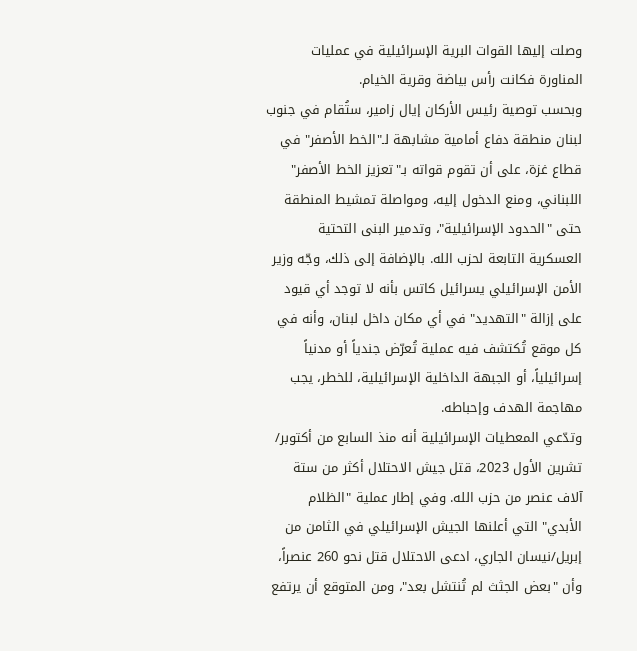وصلت إليها القوات البرية الإسرائيلية في عمليات المناورة فكانت رأس بياضة وقرية الخيام.
وبحسب توصية رئيس الأركان إيال زامير، ستُقام في جنوب لبنان منطقة دفاع أمامية مشابهة لـ"الخط الأصفر" في قطاع غزة، على أن تقوم قواته بـ"تعزيز الخط الأصفر" اللبناني، ومنع الدخول إليه، ومواصلة تمشيط المنطقة حتى "الحدود الإسرائيلية"، وتدمير البنى التحتية العسكرية التابعة لحزب الله. بالإضافة إلى ذلك، وجّه وزير الأمن الإسرائيلي يسرائيل كاتس بأنه لا توجد أي قيود على إزالة "التهديد" في أي مكان داخل لبنان، وأنه في كل موقع تُكتشف فيه عملية تُعرّض جندياً أو مدنياً إسرائيلياً، أو الجبهة الداخلية الإسرائيلية، للخطر، يجب مهاجمة الهدف وإحباطه.
وتدّعي المعطيات الإسرائيلية أنه منذ السابع من أكتوبر/ تشرين الأول 2023، قتل جيش الاحتلال أكثر من ستة آلاف عنصر من حزب الله. وفي إطار عملية "الظلام الأبدي" التي أعلنها الجيش الإسرائيلي في الثامن من إبريل/نيسان الجاري، ادعى الاحتلال قتل نحو 260 عنصراً، وأن "بعض الجثث لم تُنتشل بعد"، ومن المتوقع أن يرتفع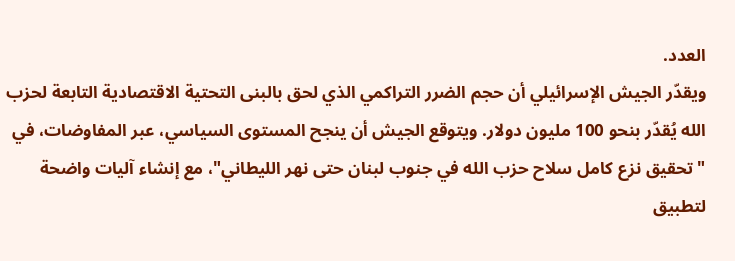العدد.
ويقدّر الجيش الإسرائيلي أن حجم الضرر التراكمي الذي لحق بالبنى التحتية الاقتصادية التابعة لحزب الله يُقدّر بنحو 100 مليون دولار. ويتوقع الجيش أن ينجح المستوى السياسي، عبر المفاوضات، في "تحقيق نزع كامل سلاح حزب الله في جنوب لبنان حتى نهر الليطاني"، مع إنشاء آليات واضحة لتطبيق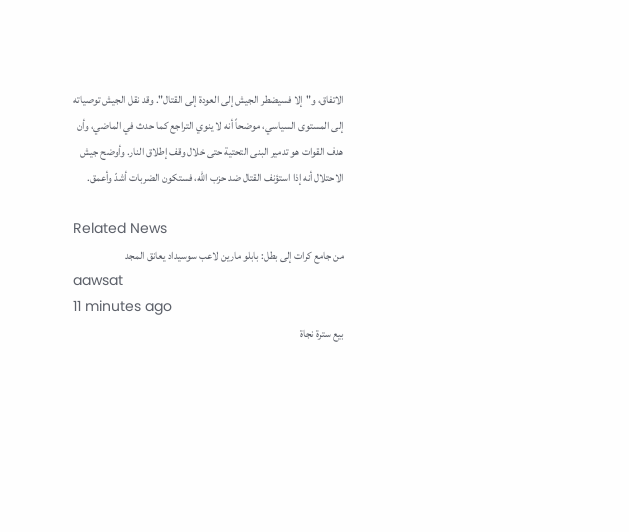الاتفاق، و"إلا فسيضطر الجيش إلى العودة إلى القتال". وقد نقل الجيش توصياته إلى المستوى السياسي، موضحاً أنه لا ينوي التراجع كما حدث في الماضي، وأن هدف القوات هو تدمير البنى التحتية حتى خلال وقف إطلاق النار. وأوضح جيش الاحتلال أنه إذا استؤنف القتال ضد حزب الله، فستكون الضربات أشدّ وأعمق.

Related News
من جامع كرات إلى بطل: بابلو مارين لاعب سوسيداد يعانق المجد
aawsat
11 minutes ago
بيع سترة نجاة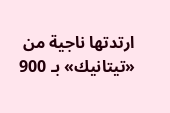ارتدتها ناجية من «تيتانيك» بـ 900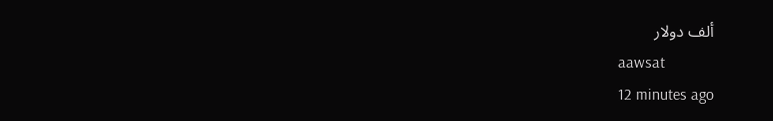ألف دولار
aawsat
12 minutes ago